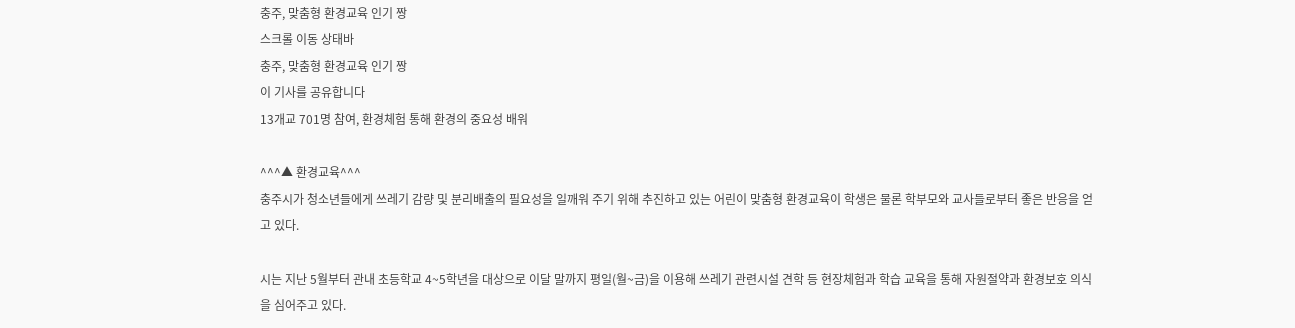충주, 맞춤형 환경교육 인기 짱
스크롤 이동 상태바
충주, 맞춤형 환경교육 인기 짱
이 기사를 공유합니다
13개교 701명 참여, 환경체험 통해 환경의 중요성 배워

^^^▲ 환경교육^^^
충주시가 청소년들에게 쓰레기 감량 및 분리배출의 필요성을 일깨워 주기 위해 추진하고 있는 어린이 맞춤형 환경교육이 학생은 물론 학부모와 교사들로부터 좋은 반응을 얻고 있다.

시는 지난 5월부터 관내 초등학교 4~5학년을 대상으로 이달 말까지 평일(월~금)을 이용해 쓰레기 관련시설 견학 등 현장체험과 학습 교육을 통해 자원절약과 환경보호 의식을 심어주고 있다.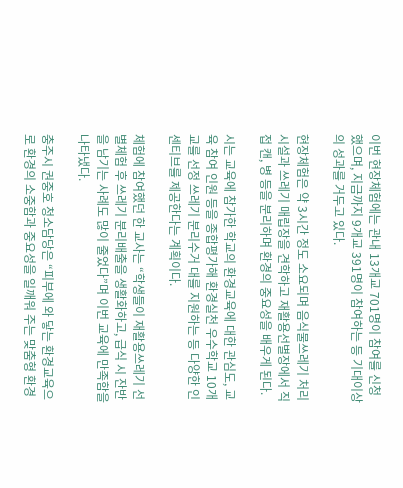이번 현장체험에는 관내 13개교 701명이 참여를 신청했으며, 지금까지 9개교 391명이 참여하는 등 기대이상의 성과를 거두고 있다.

현장체험은 약 3시간 정도 소요되며 음식물쓰레기 처리시설과 쓰레기 매립장을 견학하고 재활용선별장에서 직접 캔, 병 등을 분리하며 환경의 중요성을 배우게 된다.

시는 교육에 참가한 학교의 환경교육에 대한 관심도, 교육 참여 인원 등을 종합평가해 환경실천 우수학교 10개교를 선정 쓰레기 분리수거 대를 지원하는 등 다양한 인센티브를 제공한다는 계획이다.

체험에 참여했던 한 교사는 “학생들이 재활용쓰레기 선별체험 후 쓰레기 분리배출을 생활화하고, 급식 시 잔반을 남기는 사례도 많이 줄었다”며 이번 교육에 만족함을 나타냈다.

충주시 권중호 청소담당은 “피부에 와 닿는 환경교육으로 환경의 소중함과 중요성을 일깨워 주는 맞춤형 환경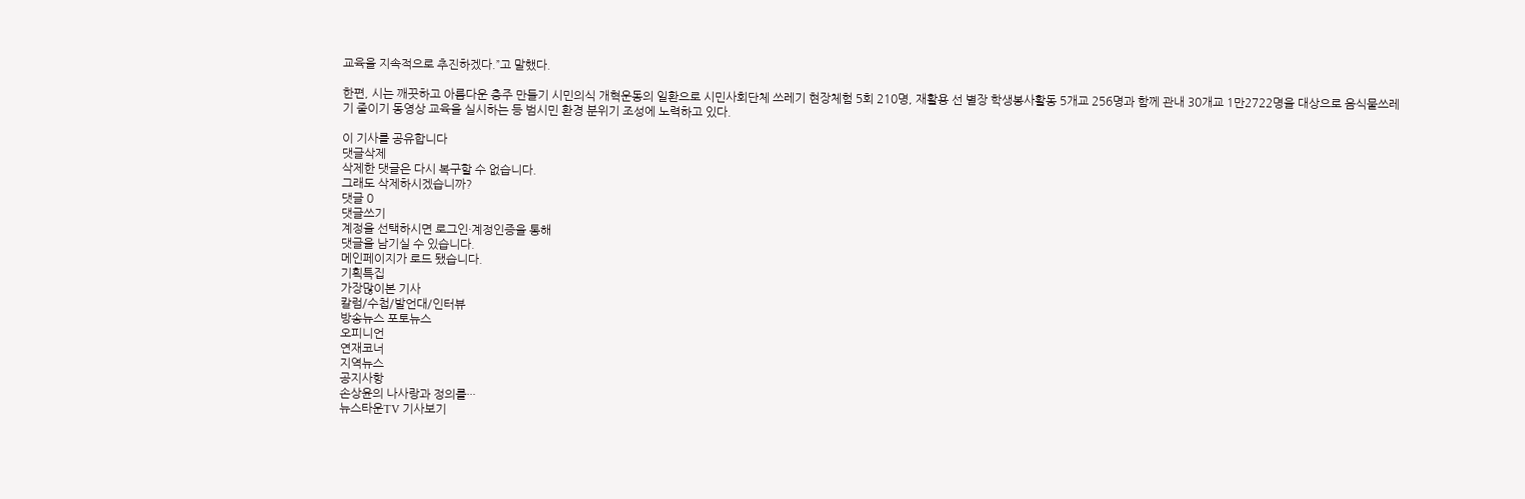교육을 지속적으로 추진하겠다.”고 말했다.

한편, 시는 깨끗하고 아름다운 충주 만들기 시민의식 개혁운동의 일환으로 시민사회단체 쓰레기 현장체험 5회 210명, 재활용 선 별장 학생봉사활동 5개교 256명과 함께 관내 30개교 1만2722명을 대상으로 음식물쓰레기 줄이기 동영상 교육을 실시하는 등 범시민 환경 분위기 조성에 노력하고 있다.

이 기사를 공유합니다
댓글삭제
삭제한 댓글은 다시 복구할 수 없습니다.
그래도 삭제하시겠습니까?
댓글 0
댓글쓰기
계정을 선택하시면 로그인·계정인증을 통해
댓글을 남기실 수 있습니다.
메인페이지가 로드 됐습니다.
기획특집
가장많이본 기사
칼럼/수첩/발언대/인터뷰
방송뉴스 포토뉴스
오피니언
연재코너
지역뉴스
공지사항
손상윤의 나사랑과 정의를···
뉴스타운TV 기사보기